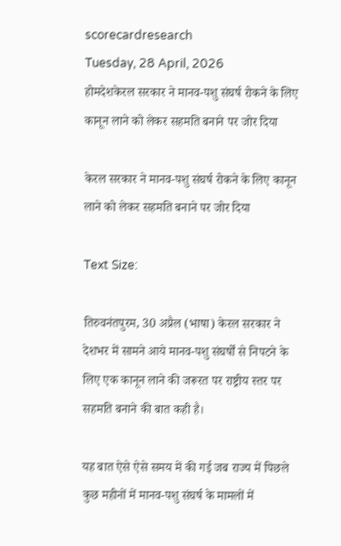scorecardresearch
Tuesday, 28 April, 2026
होमदेशकेरल सरकार ने मानव-पशु संघर्ष रोकने के लिए कानून लाने को लेकर सहमति बनाने पर जोर दिया

केरल सरकार ने मानव-पशु संघर्ष रोकने के लिए कानून लाने को लेकर सहमति बनाने पर जोर दिया

Text Size:

तिरुवनंतपुरम, 30 अप्रैल (भाषा) केरल सरकार ने देशभर में सामने आये मानव-पशु संघर्षों से निपटने के लिए एक कानून लाने की जरूरत पर राष्ट्रीय स्तर पर सहमति बनाने की बात कही है।

यह बात ऐसे ऐसे समय में की गई जब राज्य में पिछले कुछ महीनों में मानव-पशु संघर्ष के मामलों में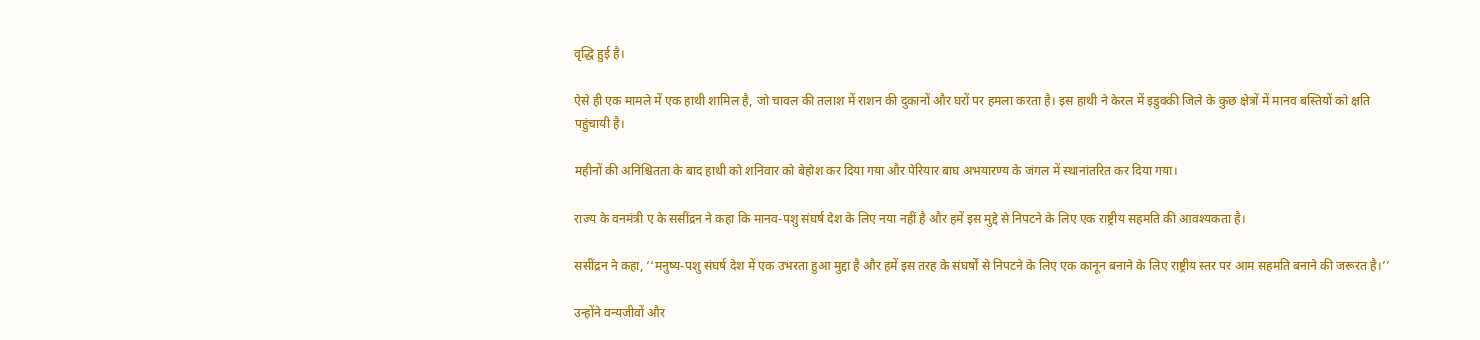वृद्धि हुई है।

ऐसे ही एक मामले में एक हाथी शामिल है, जो चावल की तलाश में राशन की दुकानों और घरों पर हमला करता है। इस हाथी ने केरल में इडुक्की जिले के कुछ क्षेत्रों में मानव बस्तियों को क्षति पहुंचायी है।

महीनों की अनिश्चितता के बाद हाथी को शनिवार को बेहोश कर दिया गया और पेरियार बाघ अभयारण्य के जंगल में स्थानांतरित कर दिया गया।

राज्य के वनमंत्री ए के ससींद्रन ने कहा कि मानव-पशु संघर्ष देश के लिए नया नहीं है और हमें इस मुद्दे से निपटने के लिए एक राष्ट्रीय सहमति की आवश्यकता है।

ससींद्रन ने कहा, ‘‘मनुष्य-पशु संघर्ष देश में एक उभरता हुआ मुद्दा है और हमें इस तरह के संघर्षों से निपटने के लिए एक कानून बनाने के लिए राष्ट्रीय स्तर पर आम सहमति बनाने की जरूरत है।’’

उन्होंने वन्यजीवों और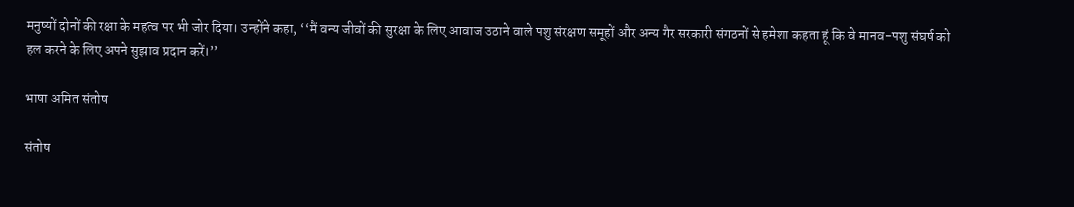मनुष्यों दोनों की रक्षा के महत्व पर भी जोर दिया। उन्होंने कहा, ‘‘मैं वन्य जीवों की सुरक्षा के लिए आवाज उठाने वाले पशु संरक्षण समूहों और अन्य गैर सरकारी संगठनों से हमेशा कहता हूं कि वे मानव-पशु संघर्ष को हल करने के लिए अपने सुझाव प्रदान करें।’’

भाषा अमित संतोष

संतोष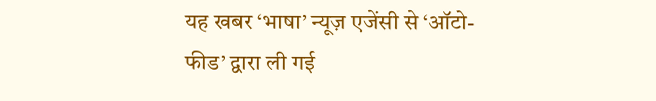यह खबर ‘भाषा’ न्यूज़ एजेंसी से ‘ऑटो-फीड’ द्वारा ली गई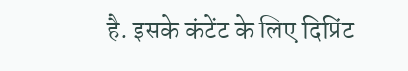है. इसके कंटेंट के लिए दिप्रिंट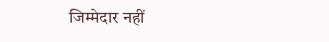जिम्मेदार नहीं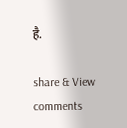है.

share & View comments